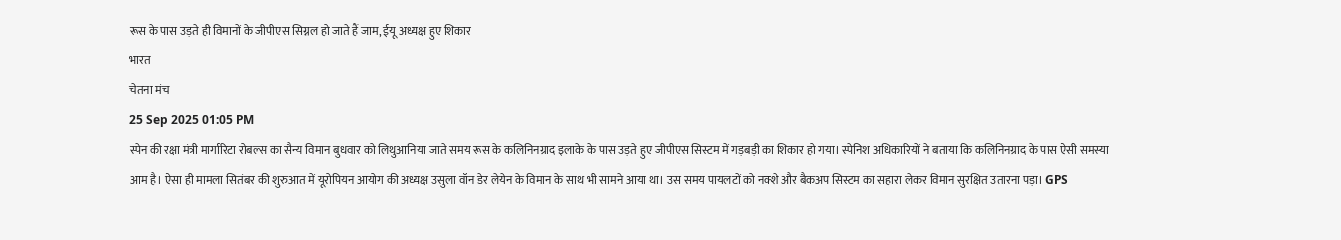रूस के पास उड़ते ही विमानों के जीपीएस सिग्नल हो जाते हैं जाम, ईयू अध्यक्ष हुए शिकार
भारत
चेतना मंच
25 Sep 2025 01:05 PM
स्पेन की रक्षा मंत्री मार्गारिटा रोबल्स का सैन्य विमान बुधवार को लिथुआनिया जाते समय रूस के कलिनिनग्राद इलाके के पास उड़ते हुए जीपीएस सिस्टम में गड़बड़ी का शिकार हो गया। स्पेनिश अधिकारियों ने बताया कि कलिनिनग्राद के पास ऐसी समस्या आम है। ऐसा ही मामला सितंबर की शुरुआत में यूरोपियन आयोग की अध्यक्ष उसुला वॉन डेर लेयेन के विमान के साथ भी सामने आया था। उस समय पायलटों को नक्शे और बैकअप सिस्टम का सहारा लेकर विमान सुरक्षित उतारना पड़ा। GPS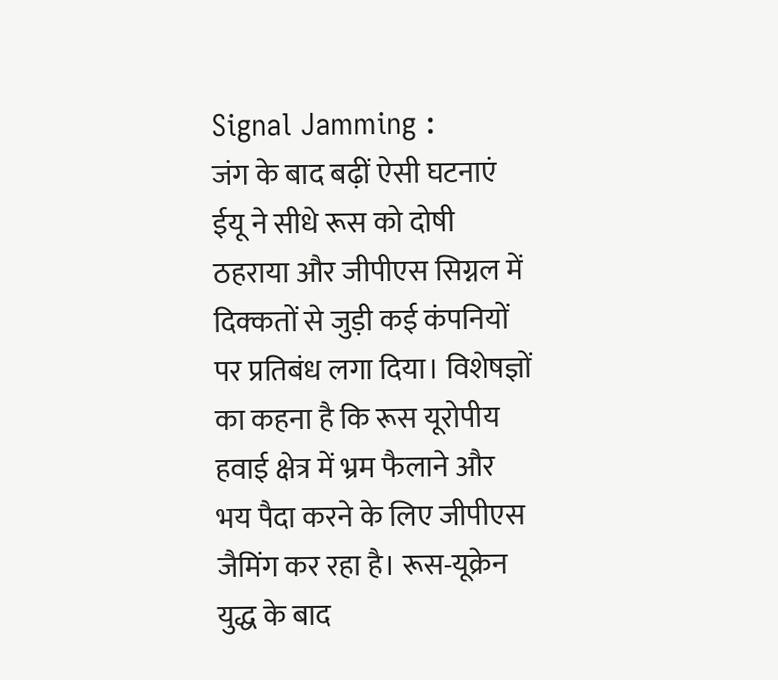Signal Jamming :
जंग के बाद बढ़ीं ऐसी घटनाएं
ईयू ने सीधे रूस को दोषी ठहराया और जीपीएस सिग्नल में दिक्कतों से जुड़ी कई कंपनियों पर प्रतिबंध लगा दिया। विशेषज्ञों का कहना है कि रूस यूरोपीय हवाई क्षेत्र में भ्रम फैलाने और भय पैदा करने के लिए जीपीएस जैमिंग कर रहा है। रूस-यूक्रेन युद्ध के बाद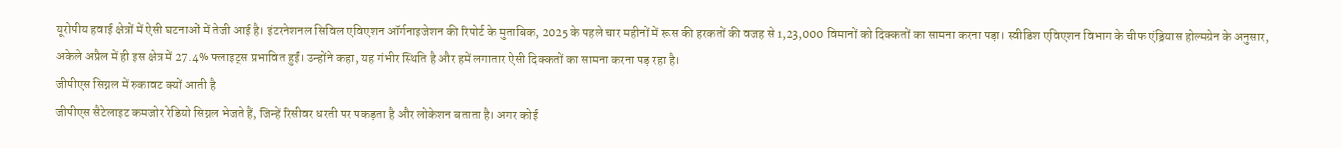यूरोपीय हवाई क्षेत्रों में ऐसी घटनाओं में तेजी आई है। इंटरनेशनल सिविल एविएशन ऑर्गनाइजेशन की रिपोर्ट के मुताबिक, 2025 के पहले चार महीनों में रूस की हरकतों की वजह से 1,23,000 विमानों को दिक्कतों का सामना करना पड़ा। स्वीडिश एविएशन विभाग के चीफ एंड्रियास होल्मग्रेन के अनुसार, अकेले अप्रैल में ही इस क्षेत्र में 27.4% फ्लाइट्स प्रभावित हुईं। उन्होंने कहा, यह गंभीर स्थिति है और हमें लगातार ऐसी दिक्कतों का सामना करना पड़ रहा है।
जीपीएस सिग्नल में रुकावट क्यों आती है
जीपीएस सैटेलाइट कमजोर रेडियो सिग्नल भेजते हैं, जिन्हें रिसीवर धरती पर पकड़ता है और लोकेशन बताता है। अगर कोई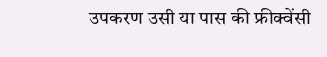उपकरण उसी या पास की फ्रीक्वेंसी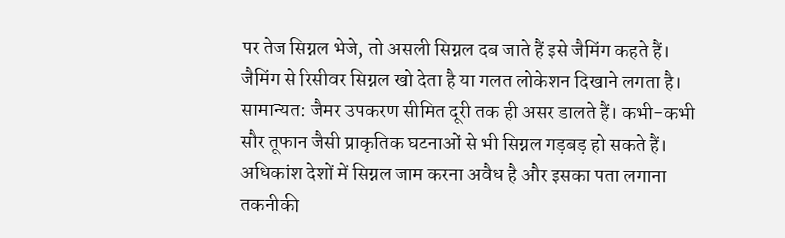पर तेज सिग्नल भेजे, तो असली सिग्नल दब जाते हैं इसे जैमिंग कहते हैं। जैमिंग से रिसीवर सिग्नल खो देता है या गलत लोकेशन दिखाने लगता है। सामान्यत: जैमर उपकरण सीमित दूरी तक ही असर डालते हैं। कभी-कभी सौर तूफान जैसी प्राकृतिक घटनाओं से भी सिग्नल गड़बड़ हो सकते हैं। अधिकांश देशों में सिग्नल जाम करना अवैध है और इसका पता लगाना तकनीकी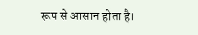रूप से आसान होता है।